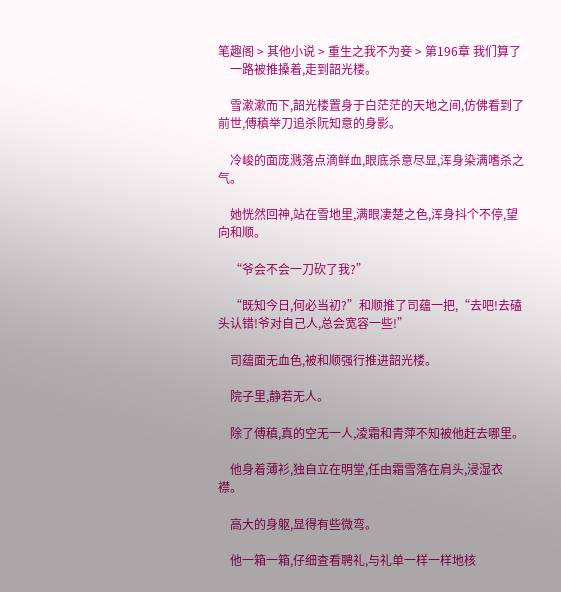笔趣阁 > 其他小说 > 重生之我不为妾 > 第196章 我们算了
    一路被推搡着,走到韶光楼。

    雪漱漱而下,韶光楼置身于白茫茫的天地之间,仿佛看到了前世,傅稹举刀追杀阮知意的身影。

    冷峻的面庞溅落点滴鲜血,眼底杀意尽显,浑身染满嗜杀之气。

    她恍然回神,站在雪地里,满眼凄楚之色,浑身抖个不停,望向和顺。

    “爷会不会一刀砍了我?”

    “既知今日,何必当初?”和顺推了司蕴一把,“去吧!去磕头认错!爷对自己人,总会宽容一些!”

    司蕴面无血色,被和顺强行推进韶光楼。

    院子里,静若无人。

    除了傅稹,真的空无一人,凌霜和青萍不知被他赶去哪里。

    他身着薄衫,独自立在明堂,任由霜雪落在肩头,浸湿衣襟。

    高大的身躯,显得有些微弯。

    他一箱一箱,仔细查看聘礼,与礼单一样一样地核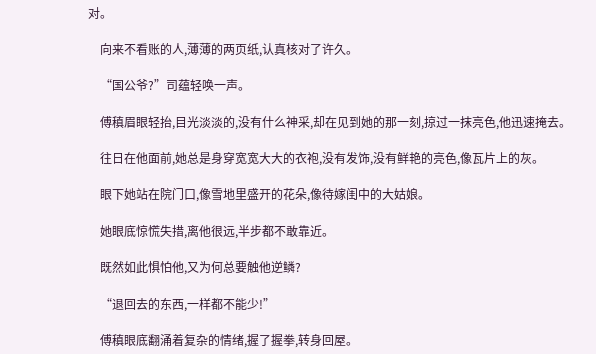对。

    向来不看账的人,薄薄的两页纸,认真核对了许久。

    “国公爷?”司蕴轻唤一声。

    傅稹眉眼轻抬,目光淡淡的,没有什么神采,却在见到她的那一刻,掠过一抹亮色,他迅速掩去。

    往日在他面前,她总是身穿宽宽大大的衣袍,没有发饰,没有鲜艳的亮色,像瓦片上的灰。

    眼下她站在院门口,像雪地里盛开的花朵,像待嫁闺中的大姑娘。

    她眼底惊慌失措,离他很远,半步都不敢靠近。

    既然如此惧怕他,又为何总要触他逆鳞?

    “退回去的东西,一样都不能少!”

    傅稹眼底翻涌着复杂的情绪,握了握拳,转身回屋。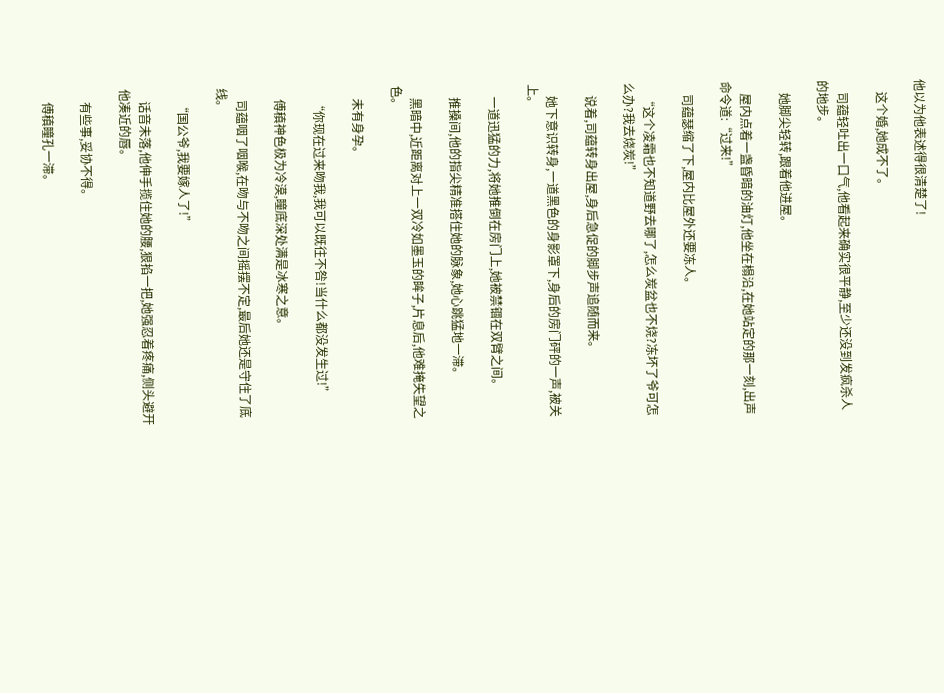他以为他表述得很清楚了!

    这个婚,她成不了。

    司蕴轻吐出一口气,他看起来确实很平静,至少还没到发疯杀人的地步。

    她脚尖轻转,跟着他进屋。

    屋内点着一盏昏暗的油灯,他坐在榻沿,在她站定的那一刻,出声命令道:“过来!”

    司蕴瑟缩了下,屋内比屋外还要冻人。

    “这个凌霜也不知道野去哪了,怎么炭盆也不烧?冻坏了爷可怎么办?我去烧炭!”

    说着,司蕴转身出屋,身后急促的脚步声追随而来。

    她下意识转身,一道黑色的身影罩下,身后的房门砰的一声,被关上。

    一道迅猛的力,将她推倒在房门上,她被禁锢在双臂之间。

    推搡间,他的指尖精准搭住她的脉象,她心跳猛地一滞。

    黑暗中,近距离对上一双冷如墨玉的眸子,片息后,他难掩失望之色。

    未有身孕。

    “你现在过来吻我,我可以既往不咎!当什么都没发生过!”

    傅稹神色极为冷漠,瞳底深处满是冰寒之意。

    司蕴咽了咽喉,在吻与不吻之间摇摆不定,最后她还是守住了底线。

    “国公爷,我要嫁人了!”

    话音未落,他伸手揽住她的腰,狠掐一把,她强忍着疼痛,侧头避开他凑近的唇。

    有些事,妥协不得。

    傅稹瞳孔一滞。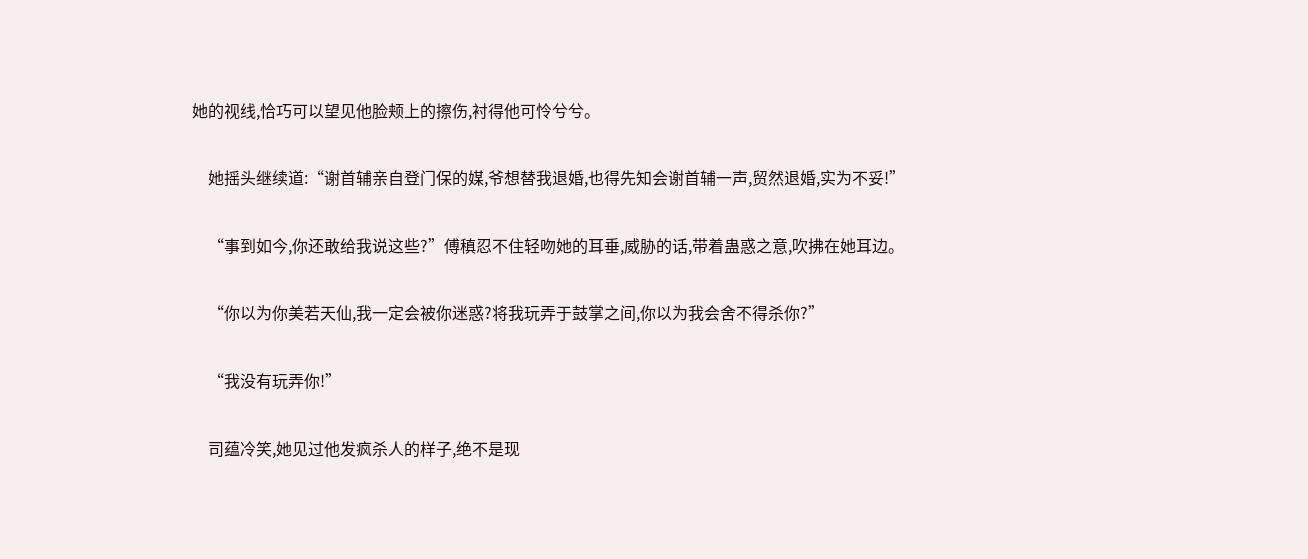她的视线,恰巧可以望见他脸颊上的擦伤,衬得他可怜兮兮。

    她摇头继续道:“谢首辅亲自登门保的媒,爷想替我退婚,也得先知会谢首辅一声,贸然退婚,实为不妥!”

    “事到如今,你还敢给我说这些?”傅稹忍不住轻吻她的耳垂,威胁的话,带着蛊惑之意,吹拂在她耳边。

    “你以为你美若天仙,我一定会被你迷惑?将我玩弄于鼓掌之间,你以为我会舍不得杀你?”

    “我没有玩弄你!”

    司蕴冷笑,她见过他发疯杀人的样子,绝不是现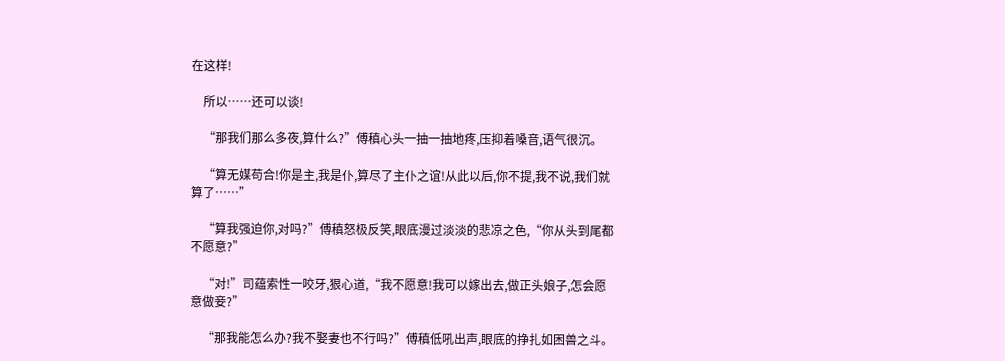在这样!

    所以……还可以谈!

    “那我们那么多夜,算什么?”傅稹心头一抽一抽地疼,压抑着嗓音,语气很沉。

    “算无媒苟合!你是主,我是仆,算尽了主仆之谊!从此以后,你不提,我不说,我们就算了……”

    “算我强迫你,对吗?”傅稹怒极反笑,眼底漫过淡淡的悲凉之色,“你从头到尾都不愿意?”

    “对!”司蕴索性一咬牙,狠心道,“我不愿意!我可以嫁出去,做正头娘子,怎会愿意做妾?”

    “那我能怎么办?我不娶妻也不行吗?”傅稹低吼出声,眼底的挣扎如困兽之斗。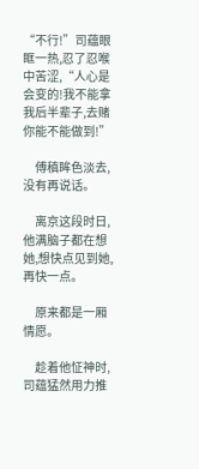“不行!”司蕴眼眶一热,忍了忍喉中苦涩,“人心是会变的!我不能拿我后半辈子,去赌你能不能做到!”

    傅稹眸色淡去,没有再说话。

    离京这段时日,他满脑子都在想她,想快点见到她,再快一点。

    原来都是一厢情愿。

    趁着他怔神时,司蕴猛然用力推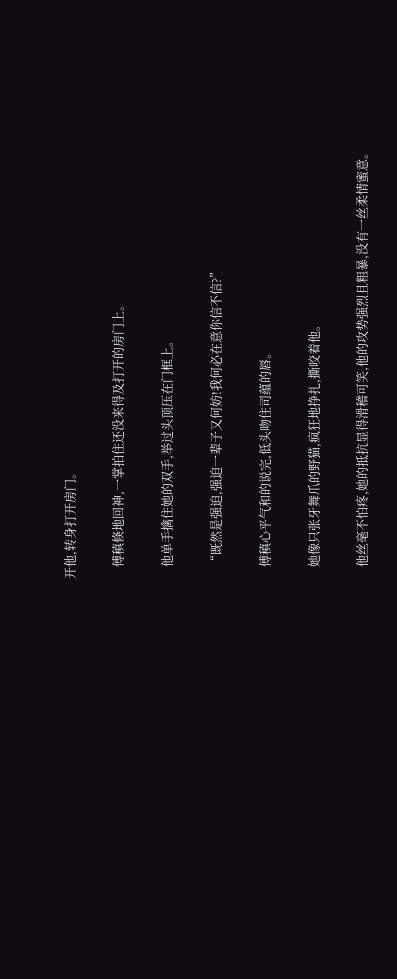开他,转身打开房门。

    傅稹倏地回神,一掌拍住还没来得及打开的房门上。

    他单手擒住她的双手,举过头顶压在门框上。

    “既然是强迫,强迫一辈子又何妨!我何必在意你信不信?”

    傅稹心平气和的说完,低头吻住司蕴的唇。

    她像只张牙舞爪的野猫,疯狂地挣扎,撕咬着他。

    他丝毫不怕疼,她的抵抗显得滑稽可笑,他的攻势强烈且粗暴,没有一丝柔情蜜意。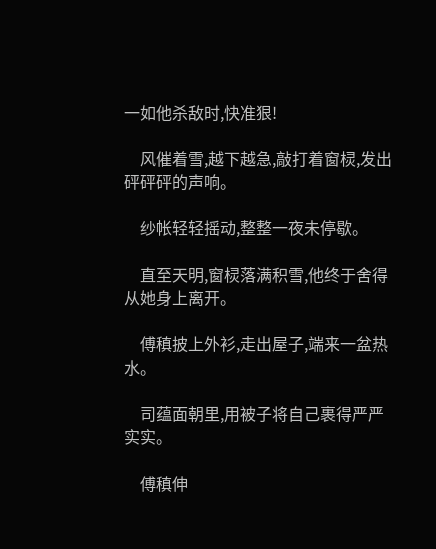一如他杀敌时,快准狠!

    风催着雪,越下越急,敲打着窗棂,发出砰砰砰的声响。

    纱帐轻轻摇动,整整一夜未停歇。

    直至天明,窗棂落满积雪,他终于舍得从她身上离开。

    傅稹披上外衫,走出屋子,端来一盆热水。

    司蕴面朝里,用被子将自己裹得严严实实。

    傅稹伸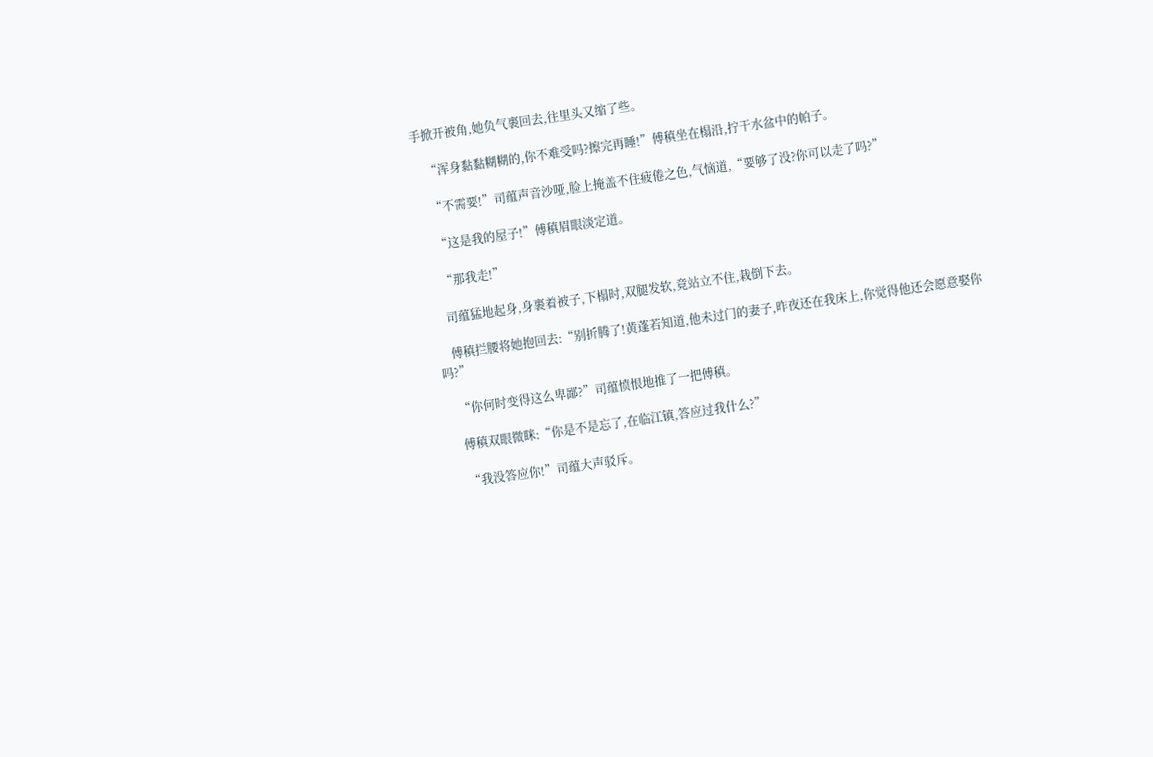手掀开被角,她负气裹回去,往里头又缩了些。

    “浑身黏黏糊糊的,你不难受吗?擦完再睡!”傅稹坐在榻沿,拧干水盆中的帕子。

    “不需要!”司蕴声音沙哑,脸上掩盖不住疲倦之色,气恼道,“要够了没?你可以走了吗?”

    “这是我的屋子!”傅稹眉眼淡定道。

    “那我走!”

    司蕴猛地起身,身裹着被子,下榻时,双腿发软,竟站立不住,栽倒下去。

    傅稹拦腰将她抱回去:“别折腾了!黄蓬若知道,他未过门的妻子,昨夜还在我床上,你觉得他还会愿意娶你吗?”

    “你何时变得这么卑鄙?”司蕴愤恨地推了一把傅稹。

    傅稹双眼微眯:“你是不是忘了,在临江镇,答应过我什么?”

    “我没答应你!”司蕴大声驳斥。